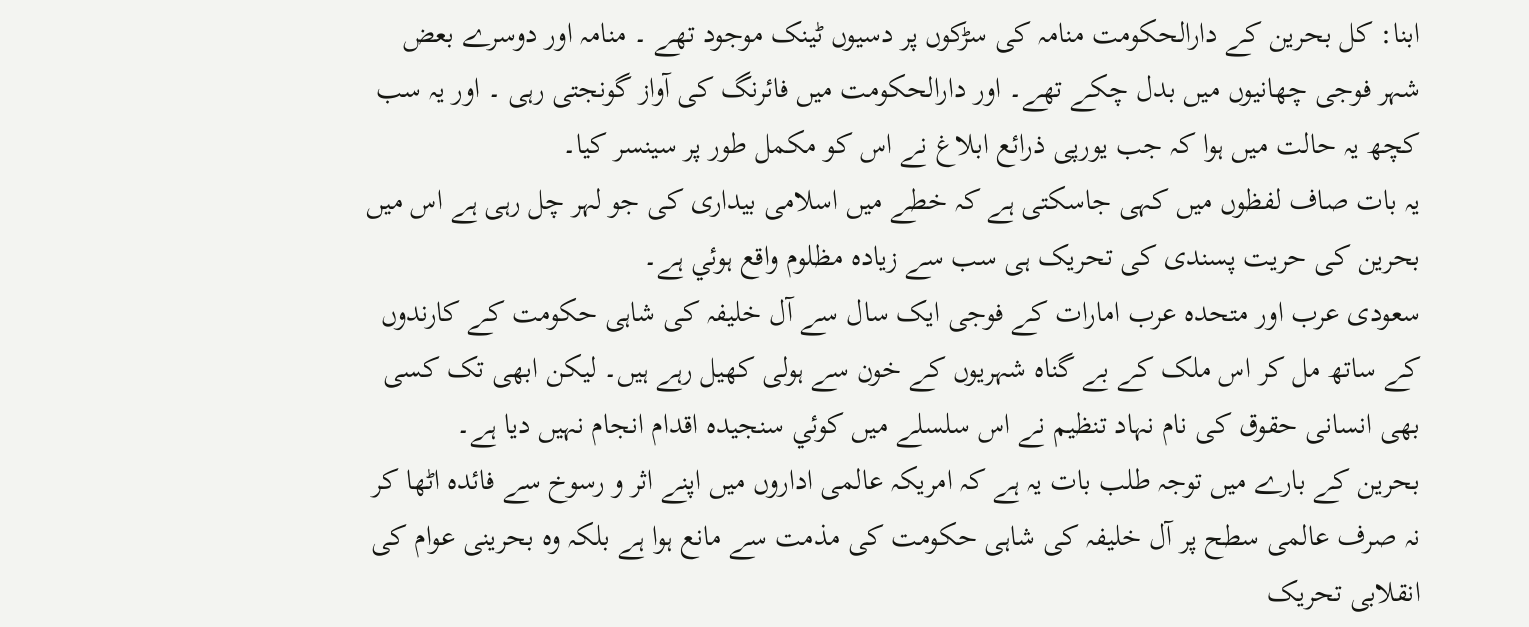ابنا: کل بحرین کے دارالحکومت منامہ کی سڑکوں پر دسیوں ٹینک موجود تھے ۔ منامہ اور دوسرے بعض شہر فوجی چھانیوں میں بدل چکے تھے۔ اور دارالحکومت میں فائرنگ کی آواز گونجتی رہی ۔ اور یہ سب کچھ یہ حالت میں ہوا کہ جب یورپی ذرائع ابلاغ نے اس کو مکمل طور پر سینسر کیا۔
یہ بات صاف لفظوں میں کہی جاسکتی ہے کہ خطے میں اسلامی بیداری کی جو لہر چل رہی ہے اس میں بحرین کی حریت پسندی کی تحریک ہی سب سے زیادہ مظلوم واقع ہوئي ہے۔
سعودی عرب اور متحدہ عرب امارات کے فوجی ایک سال سے آل خلیفہ کی شاہی حکومت کے کارندوں کے ساتھ مل کر اس ملک کے بے گناہ شہریوں کے خون سے ہولی کھیل رہے ہیں۔ لیکن ابھی تک کسی بھی انسانی حقوق کی نام نہاد تنظیم نے اس سلسلے میں کوئي سنجیدہ اقدام انجام نہیں دیا ہے۔
بحرین کے بارے میں توجہ طلب بات یہ ہے کہ امریکہ عالمی اداروں میں اپنے اثر و رسوخ سے فائدہ اٹھا کر نہ صرف عالمی سطح پر آل خلیفہ کی شاہی حکومت کی مذمت سے مانع ہوا ہے بلکہ وہ بحرینی عوام کی انقلابی تحریک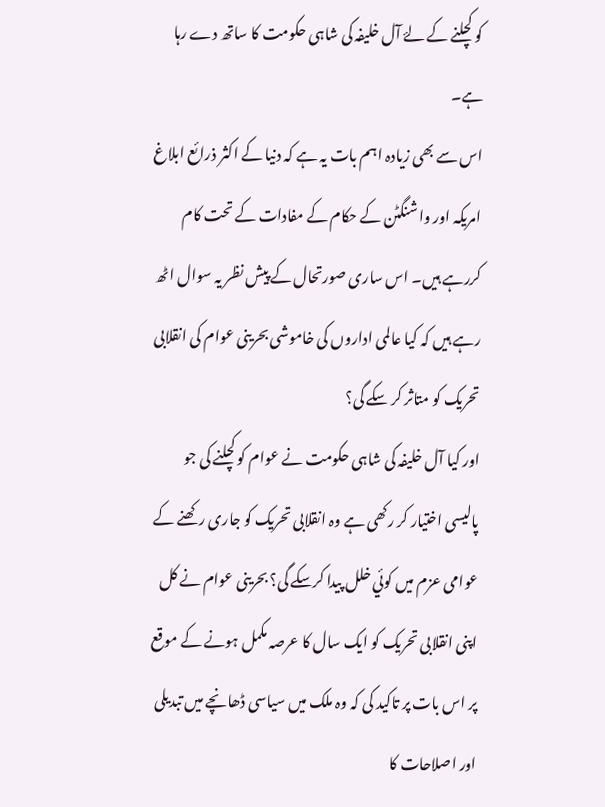کو کچلنے کے لۓ آل خلیفہ کی شاہی حکومت کا ساتھ دے رہا ہے۔
اس سے بھی زیادہ اہم بات یہ ہے کہ دنیا کے اکثر ذرائع ابلاغ امریکہ اور واشنگٹن کے حکام کے مفادات کے تحت کام کررہے ہیں۔ اس ساری صورتحال کے پیش نظر یہ سوال اٹھ رہے ہیں کہ کیا عالمی اداروں کی خاموشی بحرینی عوام کی انقلابی تحریک کو متاثر کر سکے گی؟
اور کیا آل خلیفہ کی شاہی حکومت نے عوام کو کچلنے کی جو پالیسی اختیار کر رکھی ہے وہ انقلابی تحریک کو جاری رکھنے کے عوامی عزم میں کوئي خلل پیدا کرسکے گی؟ بحرینی عوام نے کل اپنی انقلابی تحریک کو ایک سال کا عرصہ مکمل ہونے کے موقع پر اس بات پر تاکید کی کہ وہ ملک میں سیاسی ڈھانچے میں تبدیلی اور اصلاحات کا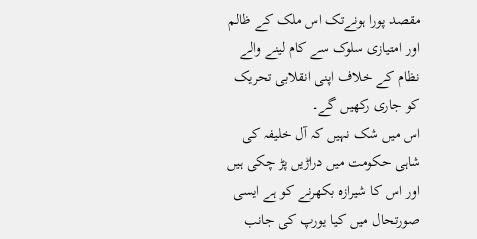مقصد پورا ہونےتک اس ملک کے ظالم اور امتیازی سلوک سے کام لینے والے نظام کے خلاف اپنی انقلابی تحریک کو جاری رکھیں گے۔
اس میں شک نہیں کہ آل خلیفہ کی شاہی حکومت میں دراڑیں پڑ چکی ہیں اور اس کا شیرازہ بکھرنے کو ہے ایسی صورتحال میں کیا یورپ کی جانب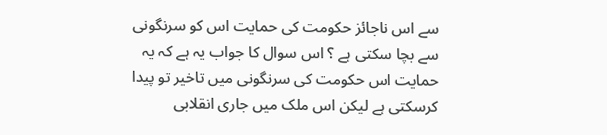سے اس ناجائز حکومت کی حمایت اس کو سرنگونی سے بچا سکتی ہے ؟ اس سوال کا جواب یہ ہے کہ یہ حمایت اس حکومت کی سرنگونی میں تاخیر تو پیدا کرسکتی ہے لیکن اس ملک میں جاری انقلابی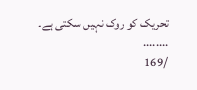تحریک کو روک نہیں سکتی ہے۔
........
/169